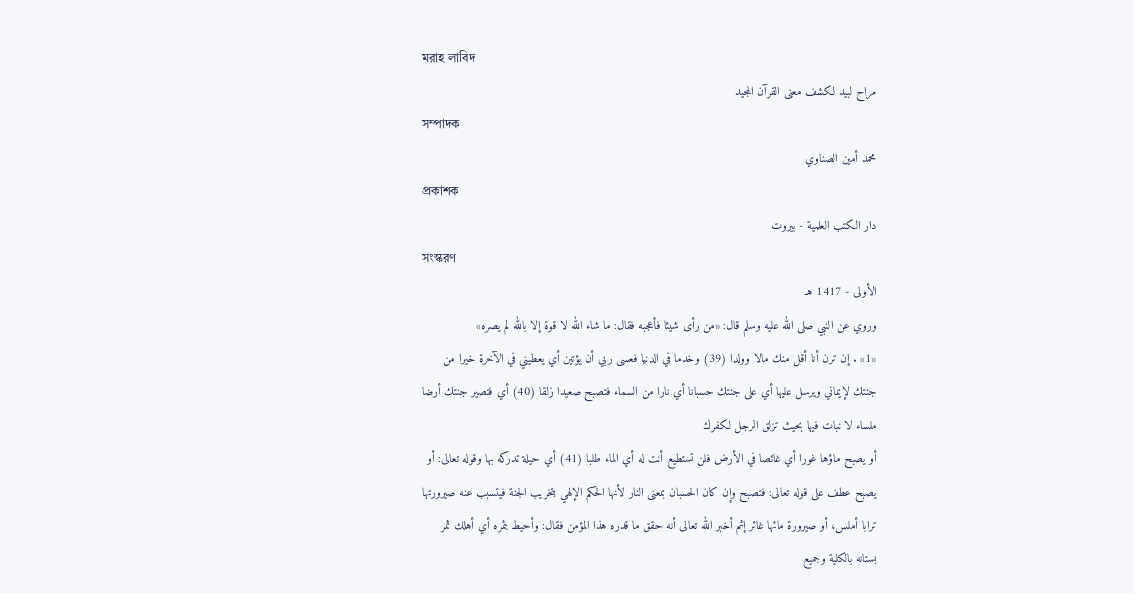মরাহ লাবিদ
مراح لبيد لكشف معنى القرآن المجيد
সম্পাদক
محمد أمين الصناوي
প্রকাশক
دار الكتب العلمية - بيروت
সংস্করণ
الأولى - 1417 هـ
وروي عن النبي صلى الله عليه وسلم قال: «من رأى شيئا فأعجبه فقال: ما شاء الله لا قوة إلا بالله لم يصره»
«1» . إن ترن أنا أقل منك مالا وولدا (39) وخدما في الدنيا فعسى ربي أن يؤتين أي يعطيني في الآخرة خيرا من جنتك لإيماني ويرسل عليها أي على جنتك حسبانا أي نارا من السماء فتصبح صعيدا زلقا (40) أي فتصير جنتك أرضا ملساء لا نبات فيها بحيث تزلق الرجل لكفرك
أو يصبح ماؤها غورا أي غائصا في الأرض فلن تستطيع أنت له أي الماء طلبا (41) أي حيلة تدركه بها وقوله تعالى: أو يصبح عطف على قوله تعالى: فتصبح وإن كان الحسبان بمعنى النار لأنها الحكم الإلهي بتخريب الجنة فيتسبب عنه صيرورتها ترابا أملس، أو صيرورة مائها غائر إثم أخبر الله تعالى أنه حقق ما قدره هذا المؤمن فقال: وأحيط بثمره أي أهلك ثمر بستانه بالكلية وجميع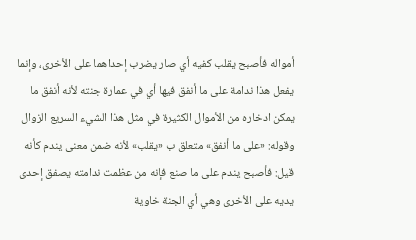أمواله فأصبح يقلب كفيه أي صار يضرب إحداهما على الأخرى، وإنما يفعل هذا ندامة على ما أنفق فيها أي في عمارة جنته لأنه أنفق ما يمكن ادخاره من الأموال الكثيرة في مثل هذا الشيء السريع الزوال وقوله: «على ما أنفق» متعلق ب «يقلب» لأنه ضمن معنى يندم كأنه قيل: فأصبح يندم على ما صنع فإنه من عظمت ندامته يصفق إحدى يديه على الأخرى وهي أي الجنة خاوية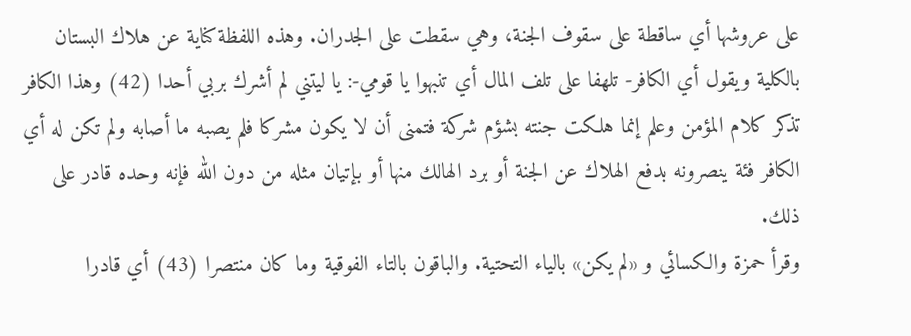على عروشها أي ساقطة على سقوف الجنة، وهي سقطت على الجدران. وهذه اللفظة كناية عن هلاك البستان بالكلية ويقول أي الكافر- تلهفا على تلف المال أي تنبهوا يا قومي-: يا ليتني لم أشرك بربي أحدا (42) وهذا الكافر تذكر كلام المؤمن وعلم إنما هلكت جنته بشؤم شركة فتمنى أن لا يكون مشركا فلم يصبه ما أصابه ولم تكن له أي الكافر فئة ينصرونه بدفع الهلاك عن الجنة أو برد الهالك منها أو بإتيان مثله من دون الله فإنه وحده قادر على ذلك.
وقرأ حمزة والكسائي و «لم يكن» بالياء التحتية. والباقون بالتاء الفوقية وما كان منتصرا (43) أي قادرا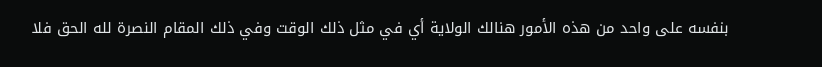بنفسه على واحد من هذه الأمور هنالك الولاية أي في مثل ذلك الوقت وفي ذلك المقام النصرة لله الحق فلا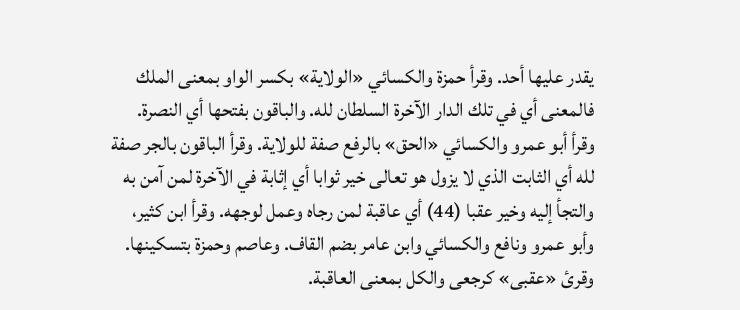يقدر عليها أحد. وقرأ حمزة والكسائي «الولاية» بكسر الواو بمعنى الملك فالمعنى أي في تلك الدار الآخرة السلطان لله. والباقون بفتحها أي النصرة.
وقرأ أبو عمرو والكسائي «الحق» بالرفع صفة للولاية. وقرأ الباقون بالجر صفة لله أي الثابت الذي لا يزول هو تعالى خير ثوابا أي إثابة في الآخرة لمن آمن به والتجأ إليه وخير عقبا (44) أي عاقبة لمن رجاه وعمل لوجهه. وقرأ ابن كثير، وأبو عمرو ونافع والكسائي وابن عامر بضم القاف. وعاصم وحمزة بتسكينها. وقرئ «عقبى» كرجعى والكل بمعنى العاقبة.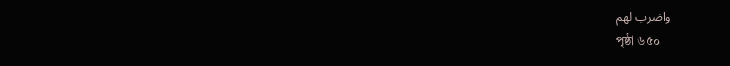واضرب لهم
পৃষ্ঠা ৬৫০